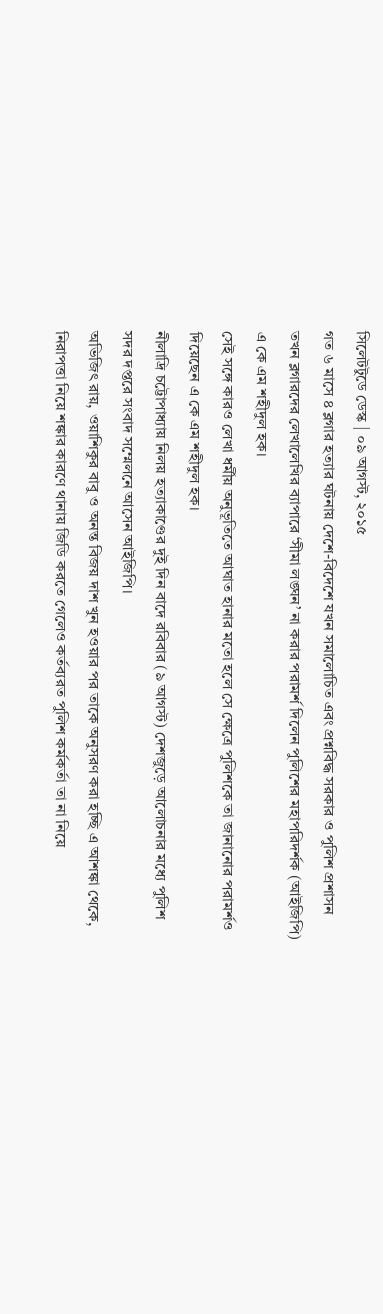সিলেটটুডে ডেস্ক | ০৯ আগস্ট, ২০১৫
গত ৬ মাসে ৪ ব্লগার হত্যার ঘটনায় দেশে-বিদেশে যখন সমালোচিত এবং প্রশ্নবিদ্ধ সরকার ও পুলিশ প্রশাসন তখন ব্লগারদের লেখালেখির ব্যাপারে ‘সীমা লঙ্ঘন’ না করার পরামর্শ দিলেন পুলিশের মহাপরিদর্শক (আইজিপি) এ কে এম শহীদুল হক।
সেই সঙ্গে কারও লেখা ধর্মীয় অনুভূতিতে আঘাত হানার মতো হলে সে ক্ষেত্রে পুলিশকে তা জানানোর পরামর্শও দিয়েছেন এ কে এম শহীদুল হক।
নীলাদ্রি চট্টোপাধ্যায় নিলয় হত্যাকাণ্ডের দুই দিন বাদে রবিবার (৯ আগস্ট) দেশজুড়ে আলোচনার মধ্যে পুলিশ সদর দপ্তরে সংবাদ সম্মেলনে আসেন আইজিপি।
অভিজিৎ রায়, ওয়াশিকুর বাবু ও অনন্ত বিজয় দাশ খুন হওয়ার পর তাকে অনুসরণ করা হচ্ছি এ আশঙ্কা থেকে, নিরাপত্তা নিয়ে শঙ্কার কারণে থানায় জিডি করতে গেলেও কর্তব্যরত পুলিশ কর্মকর্তা তা না নিয়ে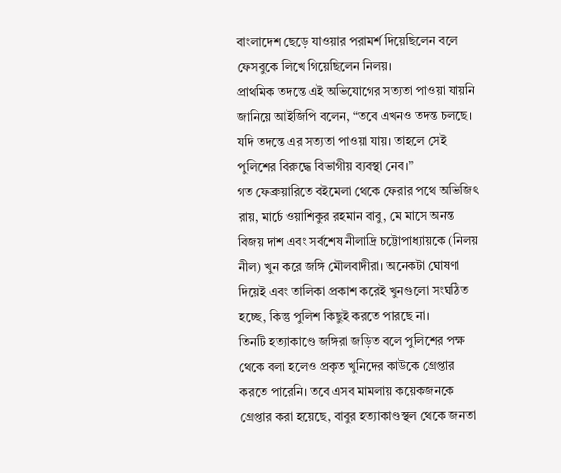বাংলাদেশ ছেড়ে যাওয়ার পরামর্শ দিয়েছিলেন বলে ফেসবুকে লিখে গিয়েছিলেন নিলয়।
প্রাথমিক তদন্তে এই অভিযোগের সত্যতা পাওয়া যায়নি জানিয়ে আইজিপি বলেন, “তবে এখনও তদন্ত চলছে। যদি তদন্তে এর সত্যতা পাওয়া যায়। তাহলে সেই পুলিশের বিরুদ্ধে বিভাগীয় ব্যবস্থা নেব।”
গত ফেব্রুয়ারিতে বইমেলা থেকে ফেরার পথে অভিজিৎ রায়, মার্চে ওয়াশিকুর রহমান বাবু, মে মাসে অনন্ত বিজয় দাশ এবং সর্বশেষ নীলাদ্রি চট্টোপাধ্যায়কে (নিলয় নীল) খুন করে জঙ্গি মৌলবাদীরা। অনেকটা ঘোষণা দিয়েই এবং তালিকা প্রকাশ করেই খুনগুলো সংঘঠিত হচ্ছে, কিন্তু পুলিশ কিছুই করতে পারছে না।
তিনটি হত্যাকাণ্ডে জঙ্গিরা জড়িত বলে পুলিশের পক্ষ থেকে বলা হলেও প্রকৃত খুনিদের কাউকে গ্রেপ্তার করতে পারেনি। তবে এসব মামলায় কয়েকজনকে গ্রেপ্তার করা হয়েছে, বাবুর হত্যাকাণ্ডস্থল থেকে জনতা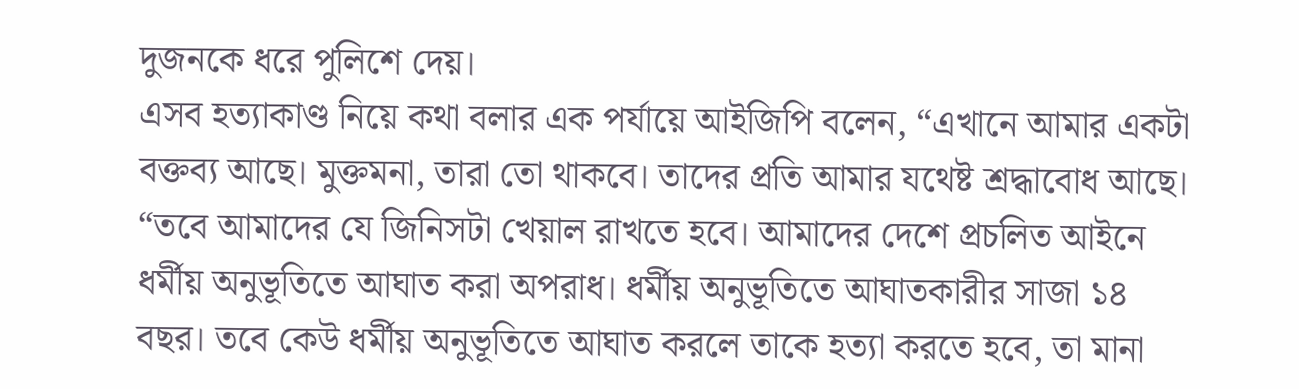দুজনকে ধরে পুলিশে দেয়।
এসব হত্যাকাণ্ড নিয়ে কথা বলার এক পর্যায়ে আইজিপি বলেন, “এখানে আমার একটা বক্তব্য আছে। মুক্তমনা, তারা তো থাকবে। তাদের প্রতি আমার যথেষ্ট শ্রদ্ধাবোধ আছে।
“তবে আমাদের যে জিনিসটা খেয়াল রাখতে হবে। আমাদের দেশে প্রচলিত আইনে ধর্মীয় অনুভূতিতে আঘাত করা অপরাধ। ধর্মীয় অনুভূতিতে আঘাতকারীর সাজা ১৪ বছর। তবে কেউ ধর্মীয় অনুভূতিতে আঘাত করলে তাকে হত্যা করতে হবে, তা মানা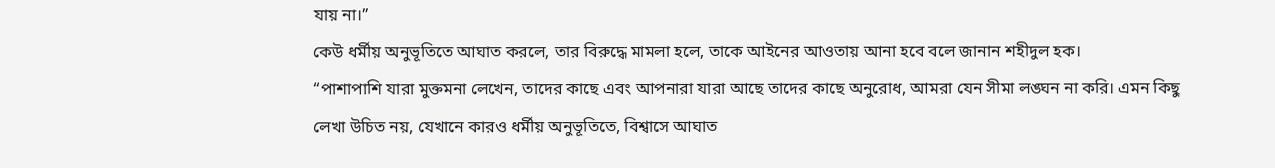যায় না।”
কেউ ধর্মীয় অনুভূতিতে আঘাত করলে, তার বিরুদ্ধে মামলা হলে, তাকে আইনের আওতায় আনা হবে বলে জানান শহীদুল হক।
“পাশাপাশি যারা মুক্তমনা লেখেন, তাদের কাছে এবং আপনারা যারা আছে তাদের কাছে অনুরোধ, আমরা যেন সীমা লঙ্ঘন না করি। এমন কিছু লেখা উচিত নয়, যেখানে কারও ধর্মীয় অনুভূতিতে, বিশ্বাসে আঘাত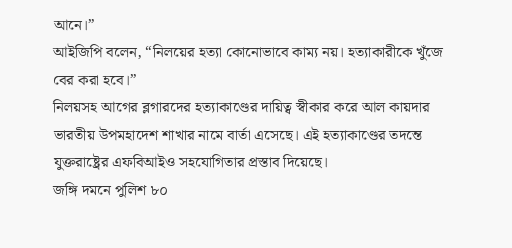আনে।”
আইজিপি বলেন, “নিলয়ের হত্যা কোনোভাবে কাম্য নয়। হত্যাকারীকে খুঁজে বের করা হবে।”
নিলয়সহ আগের ব্লগারদের হত্যাকাণ্ডের দায়িত্ব স্বীকার করে আল কায়দার ভারতীয় উপমহাদেশ শাখার নামে বার্তা এসেছে। এই হত্যাকাণ্ডের তদন্তে যুক্তরাষ্ট্রের এফবিআইও সহযোগিতার প্রস্তাব দিয়েছে।
জঙ্গি দমনে পুলিশ ৮০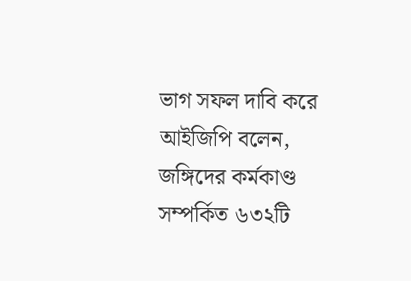ভাগ সফল দাবি করে আইজিপি বলেন, জঙ্গিদের কর্মকাণ্ড সম্পর্কিত ৬৩২টি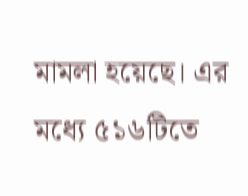মামলা হয়েছে। এর মধ্যে ৫১৬টিতে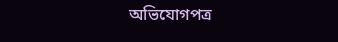অভিযোগপত্র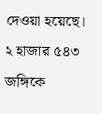দেওয়া হয়েছে। ২ হাজার ৫৪৩ জঙ্গিকে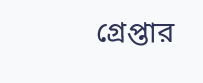গ্রেপ্তার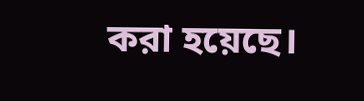করা হয়েছে।